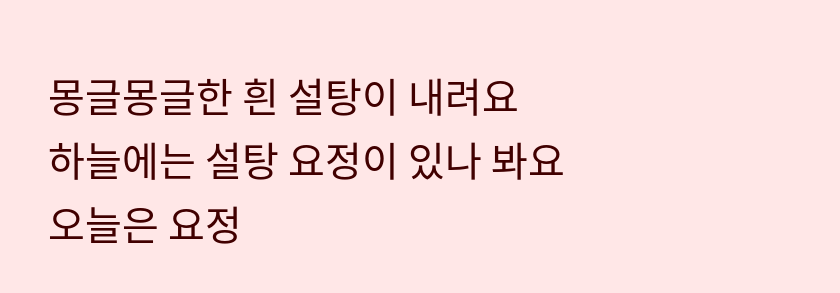몽글몽글한 흰 설탕이 내려요
하늘에는 설탕 요정이 있나 봐요
오늘은 요정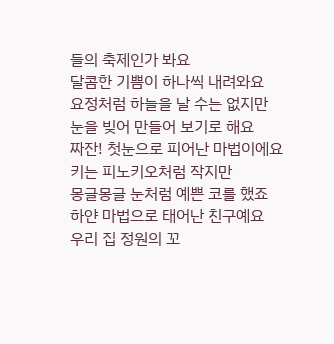들의 축제인가 봐요
달콤한 기쁨이 하나씩 내려와요
요정처럼 하늘을 날 수는 없지만
눈을 빚어 만들어 보기로 해요
짜잔! 첫눈으로 피어난 마법이에요
키는 피노키오처럼 작지만
몽글몽글 눈처럼 예쁜 코를 했죠
하얀 마법으로 태어난 친구예요
우리 집 정원의 꼬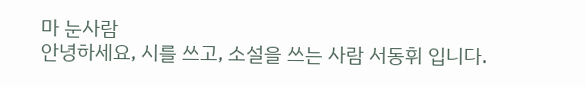마 눈사람
안녕하세요, 시를 쓰고, 소설을 쓰는 사람 서동휘 입니다.